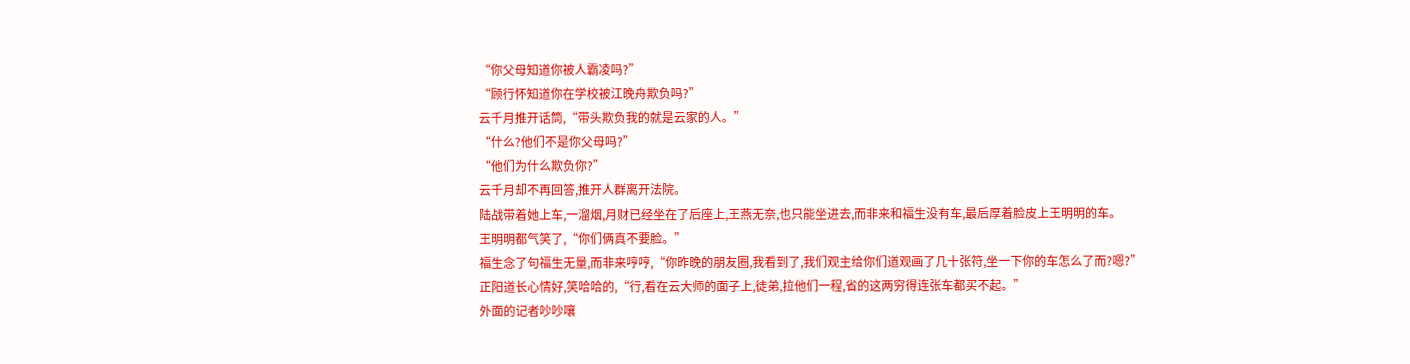“你父母知道你被人霸凌吗?”
“顾行怀知道你在学校被江晚舟欺负吗?”
云千月推开话筒,“带头欺负我的就是云家的人。”
“什么?他们不是你父母吗?”
“他们为什么欺负你?”
云千月却不再回答,推开人群离开法院。
陆战带着她上车,一溜烟,月财已经坐在了后座上,王燕无奈,也只能坐进去,而非来和福生没有车,最后厚着脸皮上王明明的车。
王明明都气笑了,“你们俩真不要脸。”
福生念了句福生无量,而非来哼哼,“你昨晚的朋友圈,我看到了,我们观主给你们道观画了几十张符,坐一下你的车怎么了而?嗯?”
正阳道长心情好,笑哈哈的,“行,看在云大师的面子上,徒弟,拉他们一程,省的这两穷得连张车都买不起。”
外面的记者吵吵嚷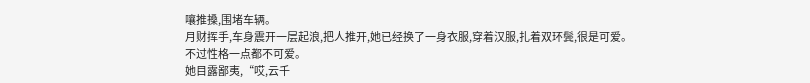嚷推搡,围堵车辆。
月财挥手,车身震开一层起浪,把人推开,她已经换了一身衣服,穿着汉服,扎着双环鬓,很是可爱。
不过性格一点都不可爱。
她目露鄙夷,“哎,云千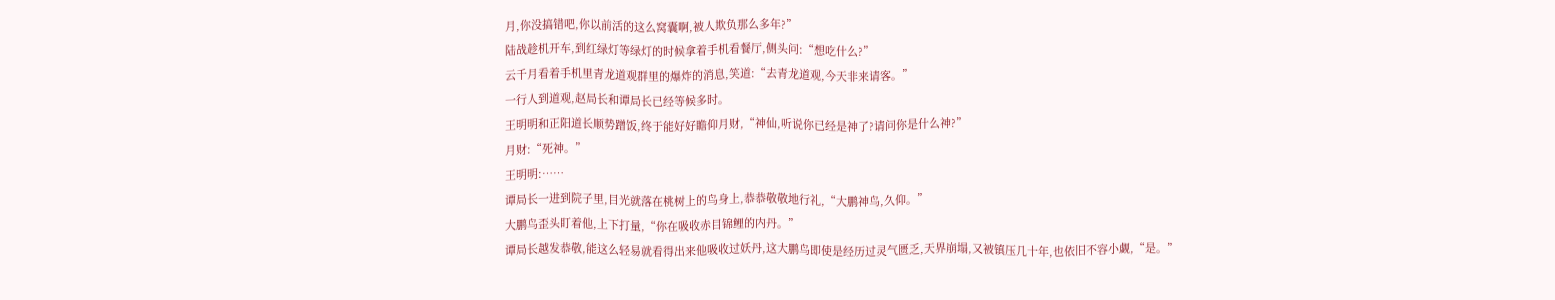月,你没搞错吧,你以前活的这么窝囊啊,被人欺负那么多年?”
陆战趁机开车,到红绿灯等绿灯的时候拿着手机看餐厅,侧头问:“想吃什么?”
云千月看着手机里青龙道观群里的爆炸的消息,笑道:“去青龙道观,今天非来请客。”
一行人到道观,赵局长和谭局长已经等候多时。
王明明和正阳道长顺势蹭饭,终于能好好瞻仰月财,“神仙,听说你已经是神了?请问你是什么神?”
月财:“死神。”
王明明:……
谭局长一进到院子里,目光就落在桃树上的鸟身上,恭恭敬敬地行礼,“大鹏神鸟,久仰。”
大鹏鸟歪头盯着他,上下打量,“你在吸收赤目锦鲤的内丹。”
谭局长越发恭敬,能这么轻易就看得出来他吸收过妖丹,这大鹏鸟即使是经历过灵气匮乏,天界崩塌,又被镇压几十年,也依旧不容小觑,“是。”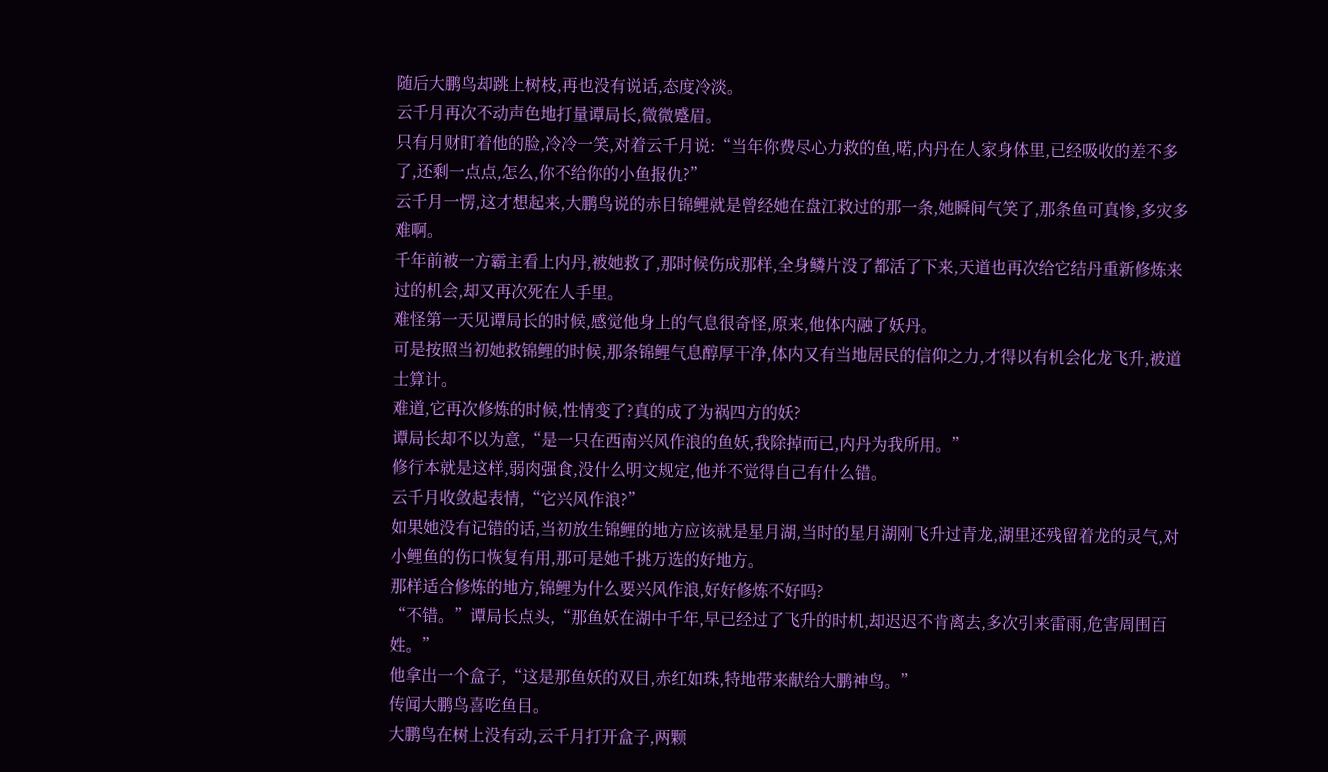随后大鹏鸟却跳上树枝,再也没有说话,态度冷淡。
云千月再次不动声色地打量谭局长,微微蹙眉。
只有月财盯着他的脸,冷冷一笑,对着云千月说:“当年你费尽心力救的鱼,喏,内丹在人家身体里,已经吸收的差不多了,还剩一点点,怎么,你不给你的小鱼报仇?”
云千月一愣,这才想起来,大鹏鸟说的赤目锦鲤就是曾经她在盘江救过的那一条,她瞬间气笑了,那条鱼可真惨,多灾多难啊。
千年前被一方霸主看上内丹,被她救了,那时候伤成那样,全身鳞片没了都活了下来,天道也再次给它结丹重新修炼来过的机会,却又再次死在人手里。
难怪第一天见谭局长的时候,感觉他身上的气息很奇怪,原来,他体内融了妖丹。
可是按照当初她救锦鲤的时候,那条锦鲤气息醇厚干净,体内又有当地居民的信仰之力,才得以有机会化龙飞升,被道士算计。
难道,它再次修炼的时候,性情变了?真的成了为祸四方的妖?
谭局长却不以为意,“是一只在西南兴风作浪的鱼妖,我除掉而已,内丹为我所用。”
修行本就是这样,弱肉强食,没什么明文规定,他并不觉得自己有什么错。
云千月收敛起表情,“它兴风作浪?”
如果她没有记错的话,当初放生锦鲤的地方应该就是星月湖,当时的星月湖刚飞升过青龙,湖里还残留着龙的灵气,对小鲤鱼的伤口恢复有用,那可是她千挑万选的好地方。
那样适合修炼的地方,锦鲤为什么要兴风作浪,好好修炼不好吗?
“不错。”谭局长点头,“那鱼妖在湖中千年,早已经过了飞升的时机,却迟迟不肯离去,多次引来雷雨,危害周围百姓。”
他拿出一个盒子,“这是那鱼妖的双目,赤红如珠,特地带来献给大鹏神鸟。”
传闻大鹏鸟喜吃鱼目。
大鹏鸟在树上没有动,云千月打开盒子,两颗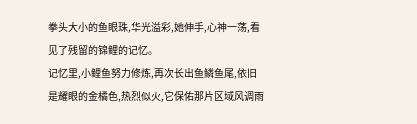拳头大小的鱼眼珠,华光溢彩,她伸手,心神一荡,看见了残留的锦鲤的记忆。
记忆里,小鲤鱼努力修炼,再次长出鱼鳞鱼尾,依旧是耀眼的金橘色,热烈似火,它保佑那片区域风调雨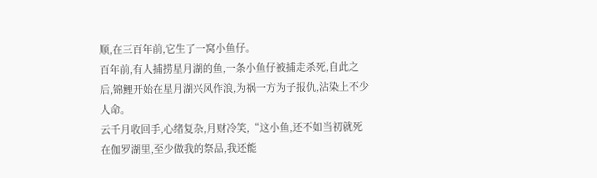顺,在三百年前,它生了一窝小鱼仔。
百年前,有人捕捞星月湖的鱼,一条小鱼仔被捕走杀死,自此之后,锦鲤开始在星月湖兴风作浪,为祸一方为子报仇,沾染上不少人命。
云千月收回手,心绪复杂,月财冷笑,“这小鱼,还不如当初就死在伽罗湖里,至少做我的祭品,我还能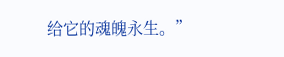给它的魂魄永生。”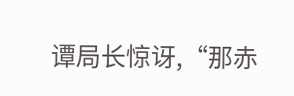谭局长惊讶,“那赤